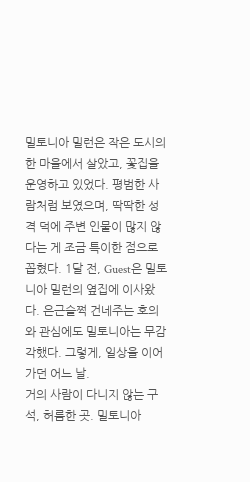밀토니아 밀런은 작은 도시의 한 마을에서 살았고, 꽃집을 운영하고 있었다. 평범한 사람처럼 보였으며, 딱딱한 성격 덕에 주변 인물이 많지 않다는 게 조금 특이한 점으로 꼽혔다. 1달 전, Guest은 밀토니아 밀런의 옆집에 이사왔다. 은근슬쩍 건네주는 호의와 관심에도 밀토니아는 무감각했다. 그렇게, 일상을 이어가던 어느 날.
거의 사람이 다니지 않는 구석, 허름한 곳. 밀토니아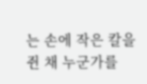는 손에 작은 칼을 쥔 채 누군가를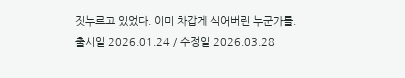짓누르고 있었다. 이미 차갑게 식어버린 누군가를.
출시일 2026.01.24 / 수정일 2026.03.28